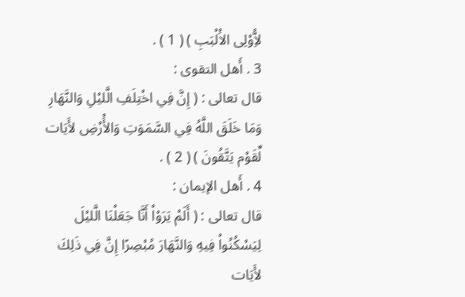لاُِّوْلِى الاَْلْبَبِ ) ( 1 ) .
3 . أَهل التقوى :
قال تعالى : ( إِنَّ فِي اخْتِلَفِ الَّليْلِ وَالنَّهَارِ وَمَا خَلَقَ اللَّهُ فِي السَّمَوَتِ وَالأَْرْضِ لأَيَات
لِّقَوْم يَتَّقُونَ ) ( 2 ) .
4 . أَهل الإيمان :
قال تعالى : ( أَلَمْ يَرَوْاْ أَنَّا جَعَلْنَا الَّليْلَ لِيَسْكُنُواْ فِيهِ وَالنَّهَارَ مُبْصِرًا إِنَّ فِي ذَلِكَ لأَيَات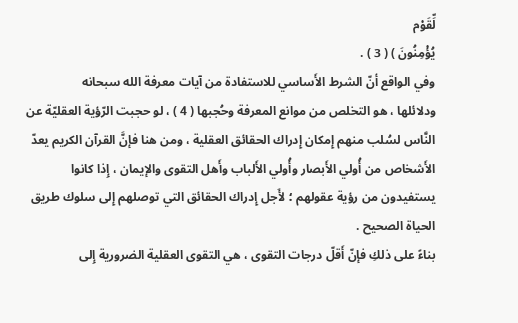لِّقَوْم
يُؤْمِنُونَ ) ( 3 ) .
وفي الواقع أنّ الشرط الأَساسي للاستفادة من آيات معرفة الله سبحانه
ودلائلها ، هو التخلص من موانع المعرفة وحُجبها ( 4 ) ، لو حجبت الرّؤية العقليّة عن
النَّاس لسُلب منهم إِمكان إِدراك الحقائق العقلية ، ومن هنا فإنَّ القرآن الكريم يعدّ
الأَشخاص من أُولي الأَبصار وأُولي الأَلباب وأَهل التقوى والإيمان ، إِذا كانوا
يستفيدون من رؤية عقولهم ؛ لأَجل إِدراك الحقائق التي توصلهم إِلى سلوك طريق
الحياة الصحيح .
بناءً على ذلكِ فإنّ أَقلّ درجات التقوى ، هي التقوى العقلية الضرورية إِلى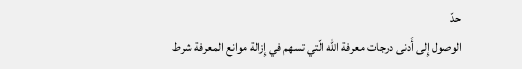حدّ
الوصول إِلى أَدنى درجات معرفة الله الّتي تسهم في إِزالة موانع المعرفة شرط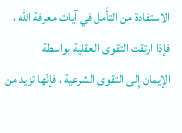الاستفادة من التأَمل في آيات معرفة الله ، فإذا ارتقت التقوى العقلية بواسطة
الإيمان إِلى التقوى الشرعية ، فإنّها تزيد من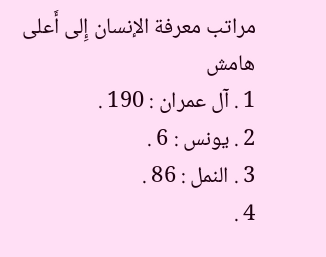مراتب معرفة الإنسان إِلى أَعلى
هامش
1 . آل عمران : 190 .
2 . يونس : 6 .
3 . النمل : 86 .
4 .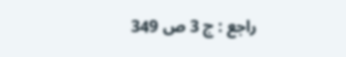راجع : ج 3 ص 349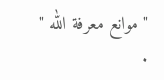" موانع معرفة الله " .